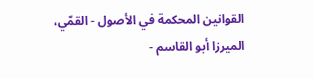القوانين المحكمة في الأصول - القمّي، الميرزا أبو القاسم -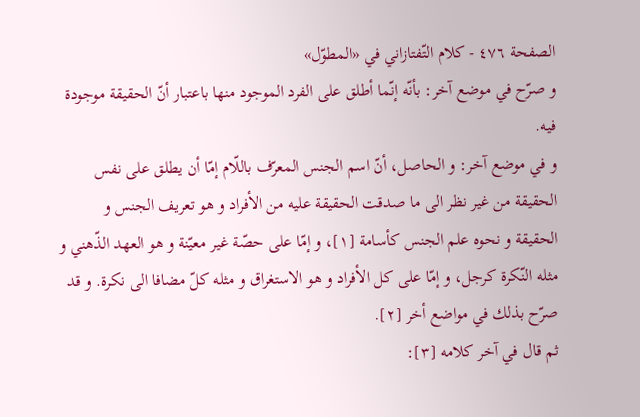الصفحة ٤٧٦ - كلام التّفتازاني في «المطوّل»
و صرّح في موضع آخر: بأنّه إنّما أطلق على الفرد الموجود منها باعتبار أنّ الحقيقة موجودة فيه.
و في موضع آخر: و الحاصل، أنّ اسم الجنس المعرّف باللّام إمّا أن يطلق على نفس الحقيقة من غير نظر الى ما صدقت الحقيقة عليه من الأفراد و هو تعريف الجنس و الحقيقة و نحوه علم الجنس كأسامة [١]، و إمّا على حصّة غير معيّنة و هو العهد الذّهني و مثله النّكرة كرجل، و إمّا على كل الأفراد و هو الاستغراق و مثله كلّ مضافا الى نكرة. و قد صرّح بذلك في مواضع أخر [٢].
ثم قال في آخر كلامه [٣]: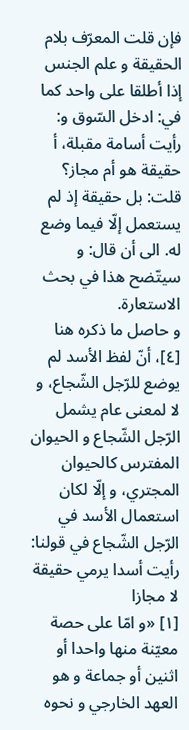فإن قلت المعرّف بلام الحقيقة و علم الجنس إذا أطلقا على واحد كما في: ادخل السّوق و: رأيت أسامة مقبلة، أ حقيقة هو أم مجاز؟
قلت: بل حقيقة إذ لم يستعمل إلّا فيما وضع له. الى أن قال: و سيتّضح هذا في بحث الاستعارة.
و حاصل ما ذكره هنا [٤]، أنّ لفظ الأسد لم يوضع للرّجل الشّجاع، و لا لمعنى عام يشمل الرّجل الشّجاع و الحيوان المفترس كالحيوان المجتري، و إلّا لكان استعمال الأسد في الرّجل الشّجاع في قولنا: رأيت أسدا يرمي حقيقة لا مجازا
[١] «و امّا على حصة معيّنة منها واحدا أو اثنين أو جماعة و هو العهد الخارجي و نحوه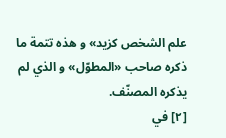علم الشخص كزيد» و هذه تتمة ما ذكره صاحب «المطوّل» و الذي لم يذكره المصنّف.
[٢] في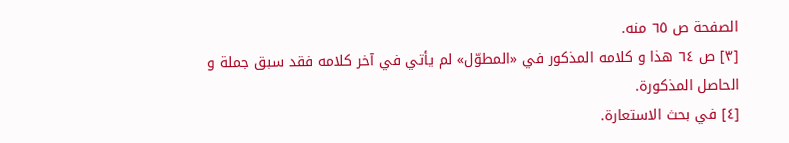الصفحة ص ٦٥ منه.
[٣] ص ٦٤ هذا و كلامه المذكور في «المطوّل» لم يأتي في آخر كلامه فقد سبق جملة و الحاصل المذكورة.
[٤] في بحث الاستعارة.